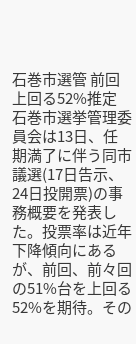石巻市選管 前回上回る52%推定
石巻市選挙管理委員会は13日、任期満了に伴う同市議選(17日告示、24日投開票)の事務概要を発表した。投票率は近年下降傾向にあるが、前回、前々回の51%台を上回る52%を期待。その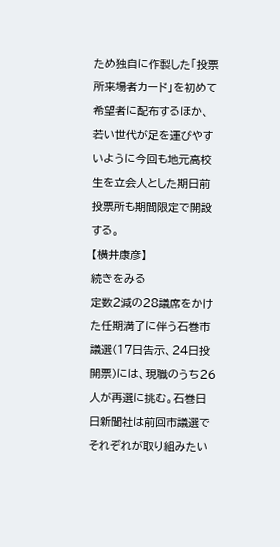ため独自に作製した「投票所来場者カード」を初めて希望者に配布するほか、若い世代が足を運びやすいように今回も地元高校生を立会人とした期日前投票所も期間限定で開設する。
【横井康彦】
続きをみる
定数2減の28議席をかけた任期満了に伴う石巻市議選(17日告示、24日投開票)には、現職のうち26人が再選に挑む。石巻日日新聞社は前回市議選でそれぞれが取り組みたい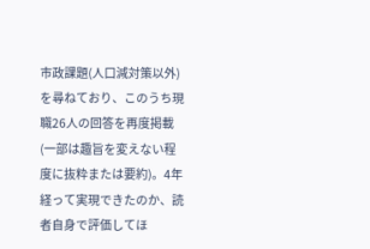市政課題(人口減対策以外)を尋ねており、このうち現職26人の回答を再度掲載(一部は趣旨を変えない程度に抜粋または要約)。4年経って実現できたのか、読者自身で評価してほ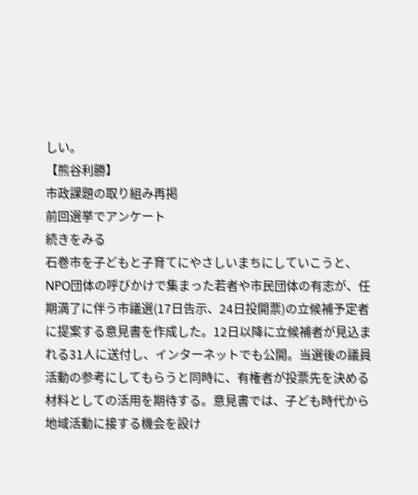しい。
【熊谷利勝】
市政課題の取り組み再掲
前回選挙でアンケート
続きをみる
石巻市を子どもと子育てにやさしいまちにしていこうと、NPO団体の呼びかけで集まった若者や市民団体の有志が、任期満了に伴う市議選(17日告示、24日投開票)の立候補予定者に提案する意見書を作成した。12日以降に立候補者が見込まれる31人に送付し、インターネットでも公開。当選後の議員活動の参考にしてもらうと同時に、有権者が投票先を決める材料としての活用を期待する。意見書では、子ども時代から地域活動に接する機会を設け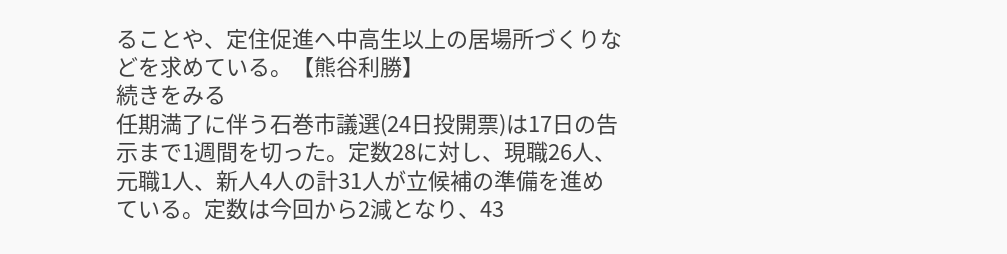ることや、定住促進へ中高生以上の居場所づくりなどを求めている。【熊谷利勝】
続きをみる
任期満了に伴う石巻市議選(24日投開票)は17日の告示まで1週間を切った。定数28に対し、現職26人、元職1人、新人4人の計31人が立候補の準備を進めている。定数は今回から2減となり、43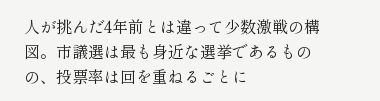人が挑んだ4年前とは違って少数激戦の構図。市議選は最も身近な選挙であるものの、投票率は回を重ねるごとに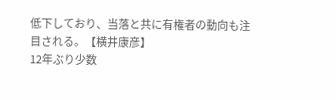低下しており、当落と共に有権者の動向も注目される。【横井康彦】
12年ぶり少数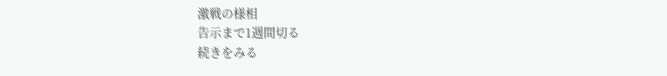激戦の様相
告示まで1週間切る
続きをみる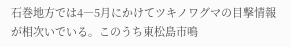石巻地方では4―5月にかけてツキノワグマの目撃情報が相次いでいる。このうち東松島市鳴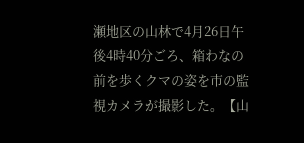瀬地区の山林で4月26日午後4時40分ごろ、箱わなの前を歩くクマの姿を市の監視カメラが撮影した。【山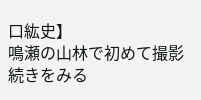口紘史】
鳴瀬の山林で初めて撮影
続きをみる